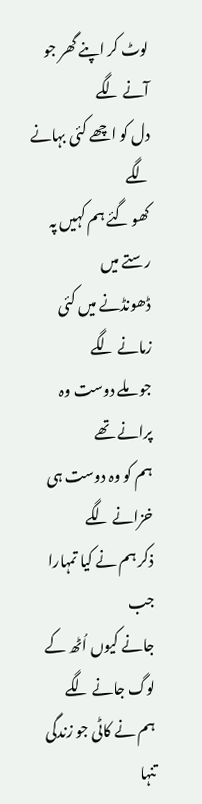لوٹ کر اپنے گھر جو آنے لگے
دل کو اچھے کئی بہانے لگے
کھو گئے ہم کہیں پہ رستے میں
ڈھونڈنے میں کئی زمانے لگے
جو ملے دوست وہ پرانے تھے
ہم کو وہ دوست ہی خزانے لگے
ذکر ہم نے کیا تمہارا جب
جانے کیوں اُٹھ کے لوگ جانے لگے
ہم نے کاٹی جو زندگی تنہا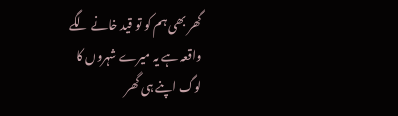گھر بھی ہم کو تو قید خانے لگے
واقعہ ہے یہ میرے شہروں کا
لوگ اپنے ہی گھر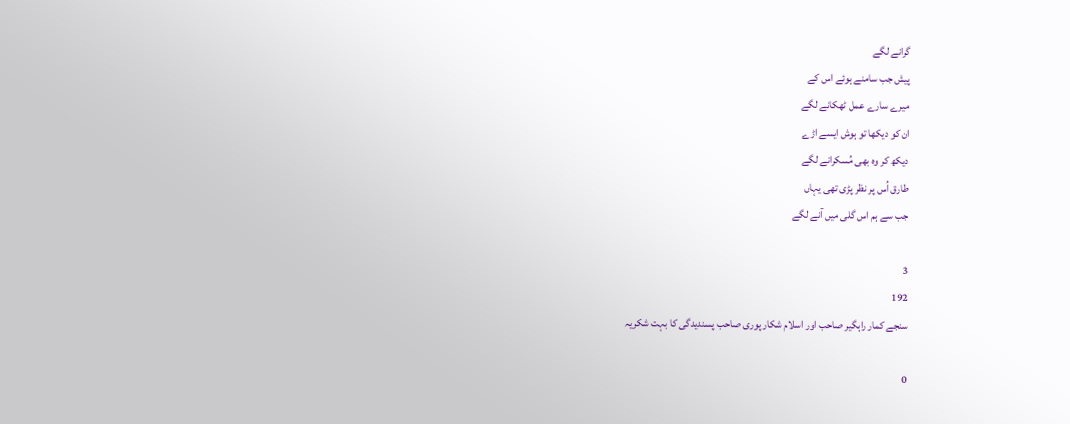گرانے لگے
پیش جب سامنے ہوئے اس کے
میرے سارے عمل ٹھکانے لگے
ان کو دیکھا تو ہوش ایسے اڑے
دیکھ کر وہ بھی مُسکرانے لگے
طارق اُس پر نظر پڑی تھی یہاں
جب سے ہم اس گلی میں آنے لگے

3
192
سنجے کمار راہگیر صاحب اور اسلام شکار پوری صاحب پسندیدگی کا بہت شکریہ

0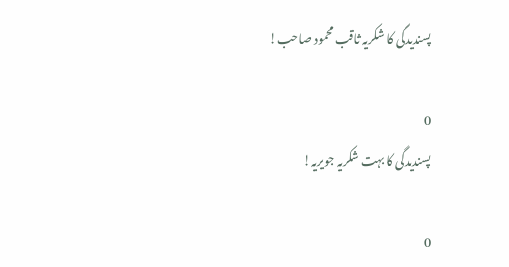پسندیدگی کا شکریہ ثاقب محمود صاحب!

0
پسندیدگی کا بہت شکریہ جویریہ!

0